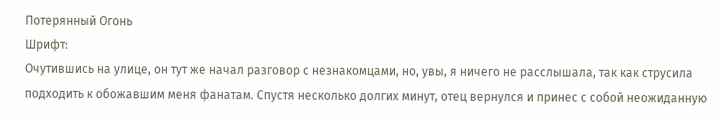Потерянный Огонь
Шрифт:
Очутившись на улице, он тут же начал разговор с незнакомцами, но, увы, я ничего не расслышала, так как струсила подходить к обожавшим меня фанатам. Спустя несколько долгих минут, отец вернулся и принес с собой неожиданную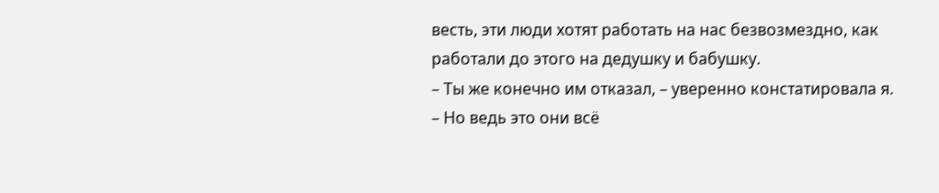весть, эти люди хотят работать на нас безвозмездно, как работали до этого на дедушку и бабушку.
– Ты же конечно им отказал, – уверенно констатировала я.
– Но ведь это они всё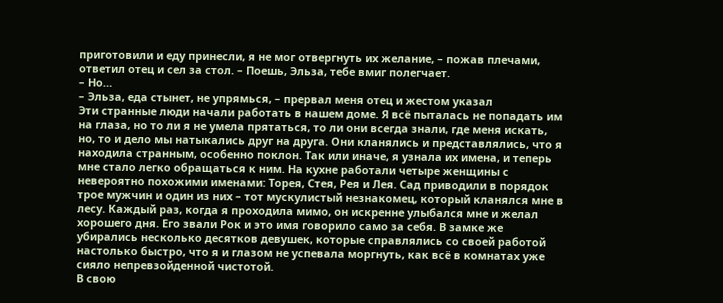приготовили и еду принесли, я не мог отвергнуть их желание, – пожав плечами, ответил отец и сел за стол. – Поешь, Эльза, тебе вмиг полегчает.
– Но…
– Эльза, еда стынет, не упрямься, – прервал меня отец и жестом указал
Эти странные люди начали работать в нашем доме. Я всё пыталась не попадать им на глаза, но то ли я не умела прятаться, то ли они всегда знали, где меня искать, но, то и дело мы натыкались друг на друга. Они кланялись и представлялись, что я находила странным, особенно поклон. Так или иначе, я узнала их имена, и теперь мне стало легко обращаться к ним. На кухне работали четыре женщины с невероятно похожими именами: Торея, Стея, Рея и Лея. Сад приводили в порядок трое мужчин и один из них – тот мускулистый незнакомец, который кланялся мне в лесу. Каждый раз, когда я проходила мимо, он искренне улыбался мне и желал хорошего дня. Его звали Рок и это имя говорило само за себя. В замке же убирались несколько десятков девушек, которые справлялись со своей работой настолько быстро, что я и глазом не успевала моргнуть, как всё в комнатах уже сияло непревзойденной чистотой.
В свою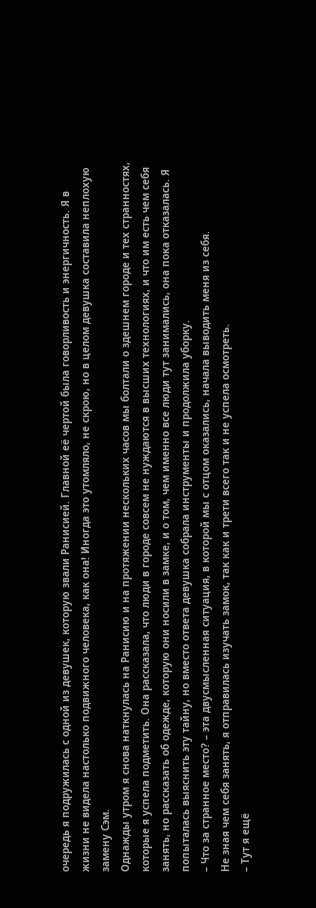очередь я подружилась с одной из девушек, которую звали Ранисией. Главной её чертой была говорливость и энергичность. Я в жизни не видела настолько подвижного человека, как она! Иногда это утомляло, не скрою, но в целом девушка составила неплохую замену Сэм.
Однажды утром я снова наткнулась на Ранисию и на протяжении нескольких часов мы болтали о здешнем городе и тех странностях, которые я успела подметить. Она рассказала, что люди в городе совсем не нуждаются в высших технологиях, и что им есть чем себя занять, но рассказать об одежде, которую они носили в замке, и о том, чем именно все люди тут занимались, она пока отказалась. Я попыталась выяснить эту тайну, но вместо ответа девушка собрала инструменты и продолжила уборку.
– Что за странное место? – эта двусмысленная ситуация, в которой мы с отцом оказались, начала выводить меня из себя.
Не зная чем себя занять, я отправилась изучать замок, так как и трети всего так и не успела осмотреть.
– Тут я ещё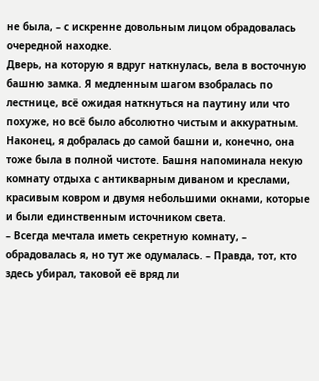не была, – с искренне довольным лицом обрадовалась очередной находке.
Дверь, на которую я вдруг наткнулась, вела в восточную башню замка. Я медленным шагом взобралась по лестнице, всё ожидая наткнуться на паутину или что похуже, но всё было абсолютно чистым и аккуратным. Наконец, я добралась до самой башни и, конечно, она тоже была в полной чистоте. Башня напоминала некую комнату отдыха с антикварным диваном и креслами, красивым ковром и двумя небольшими окнами, которые и были единственным источником света.
– Всегда мечтала иметь секретную комнату, – обрадовалась я, но тут же одумалась. – Правда, тот, кто здесь убирал, таковой её вряд ли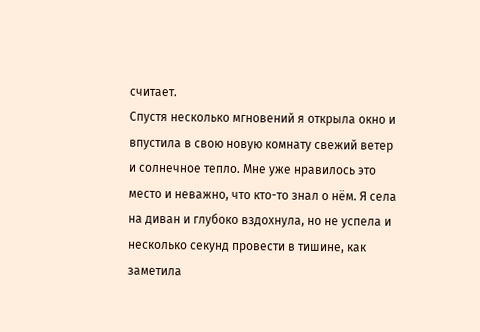считает.
Спустя несколько мгновений я открыла окно и впустила в свою новую комнату свежий ветер и солнечное тепло. Мне уже нравилось это место и неважно, что кто-то знал о нём. Я села на диван и глубоко вздохнула, но не успела и несколько секунд провести в тишине, как заметила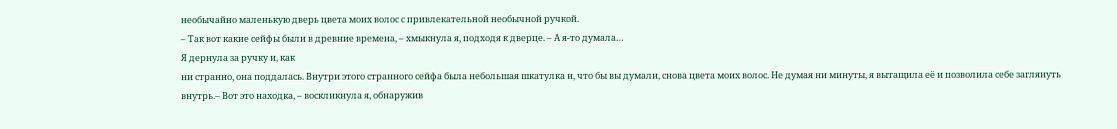необычайно маленькую дверь цвета моих волос с привлекательной необычной ручкой.
– Так вот какие сейфы были в древние времена, – хмыкнула я, подходя к дверце. – А я-то думала…
Я дернула за ручку и, как
ни странно, она поддалась. Внутри этого странного сейфа была небольшая шкатулка и, что бы вы думали, снова цвета моих волос. Не думая ни минуты, я вытащила её и позволила себе заглянуть внутрь.– Вот это находка, – воскликнула я, обнаружив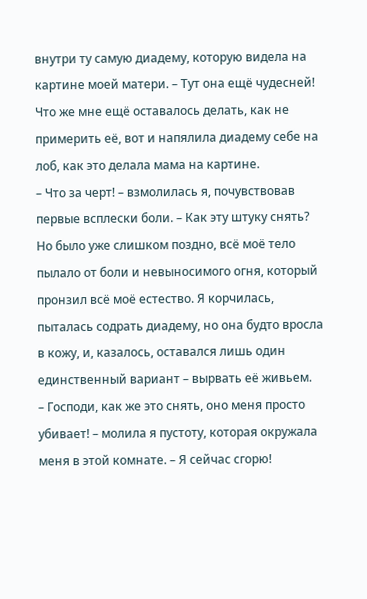внутри ту самую диадему, которую видела на картине моей матери. – Тут она ещё чудесней!
Что же мне ещё оставалось делать, как не примерить её, вот и напялила диадему себе на лоб, как это делала мама на картине.
– Что за черт! – взмолилась я, почувствовав первые всплески боли. – Как эту штуку снять?
Но было уже слишком поздно, всё моё тело пылало от боли и невыносимого огня, который пронзил всё моё естество. Я корчилась, пыталась содрать диадему, но она будто вросла в кожу, и, казалось, оставался лишь один единственный вариант – вырвать её живьем.
– Господи, как же это снять, оно меня просто убивает! – молила я пустоту, которая окружала меня в этой комнате. – Я сейчас сгорю!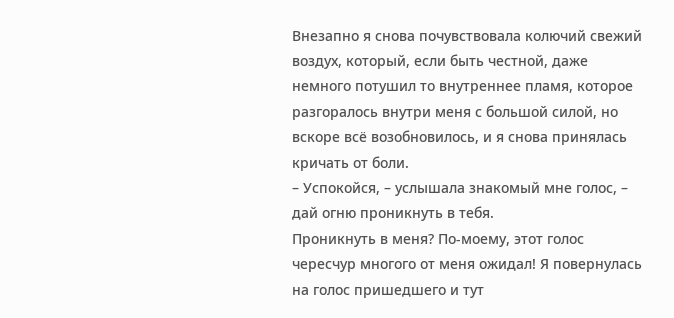Внезапно я снова почувствовала колючий свежий воздух, который, если быть честной, даже немного потушил то внутреннее пламя, которое разгоралось внутри меня с большой силой, но вскоре всё возобновилось, и я снова принялась кричать от боли.
– Успокойся, – услышала знакомый мне голос, – дай огню проникнуть в тебя.
Проникнуть в меня? По-моему, этот голос чересчур многого от меня ожидал! Я повернулась на голос пришедшего и тут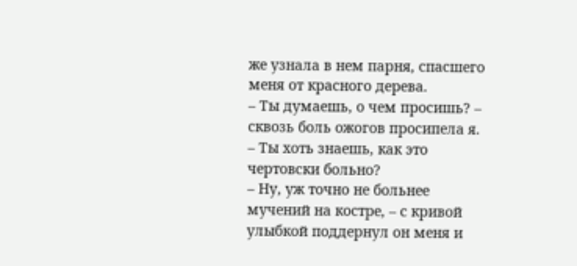же узнала в нем парня, спасшего меня от красного дерева.
– Ты думаешь, о чем просишь? – сквозь боль ожогов просипела я. – Ты хоть знаешь, как это чертовски больно?
– Ну, уж точно не больнее мучений на костре, – с кривой улыбкой поддернул он меня и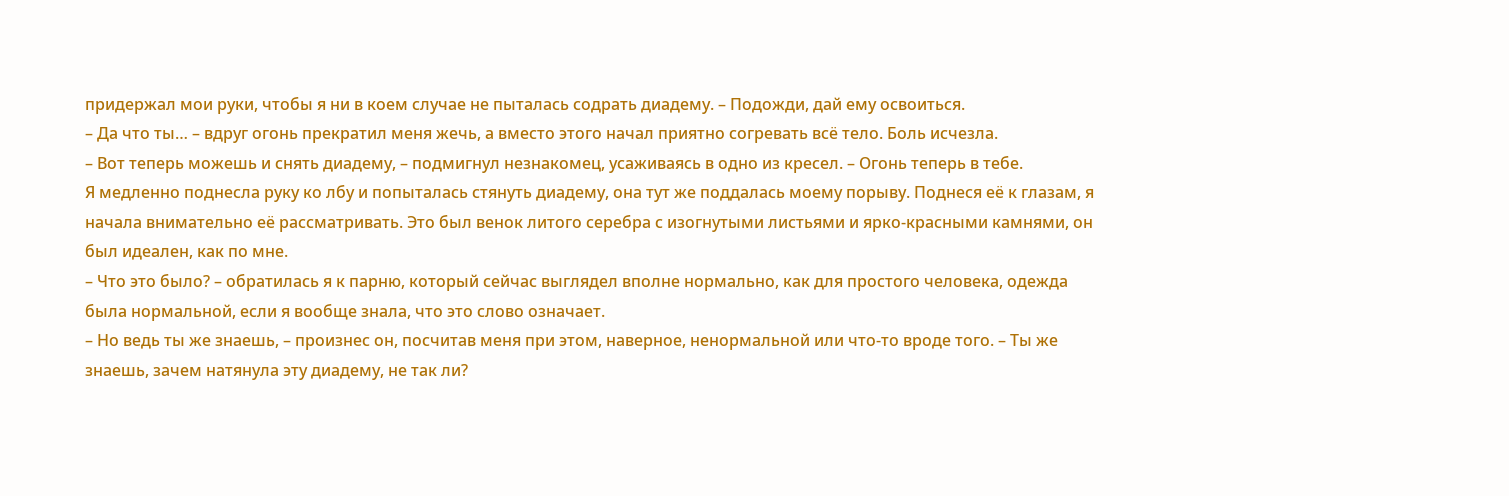придержал мои руки, чтобы я ни в коем случае не пыталась содрать диадему. – Подожди, дай ему освоиться.
– Да что ты… – вдруг огонь прекратил меня жечь, а вместо этого начал приятно согревать всё тело. Боль исчезла.
– Вот теперь можешь и снять диадему, – подмигнул незнакомец, усаживаясь в одно из кресел. – Огонь теперь в тебе.
Я медленно поднесла руку ко лбу и попыталась стянуть диадему, она тут же поддалась моему порыву. Поднеся её к глазам, я начала внимательно её рассматривать. Это был венок литого серебра с изогнутыми листьями и ярко-красными камнями, он был идеален, как по мне.
– Что это было? – обратилась я к парню, который сейчас выглядел вполне нормально, как для простого человека, одежда была нормальной, если я вообще знала, что это слово означает.
– Но ведь ты же знаешь, – произнес он, посчитав меня при этом, наверное, ненормальной или что-то вроде того. – Ты же знаешь, зачем натянула эту диадему, не так ли?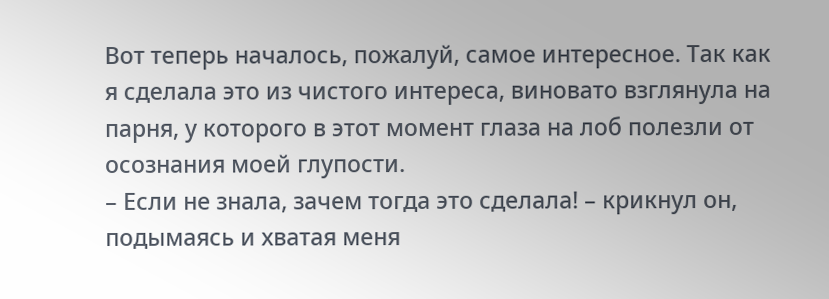Вот теперь началось, пожалуй, самое интересное. Так как я сделала это из чистого интереса, виновато взглянула на парня, у которого в этот момент глаза на лоб полезли от осознания моей глупости.
– Если не знала, зачем тогда это сделала! – крикнул он, подымаясь и хватая меня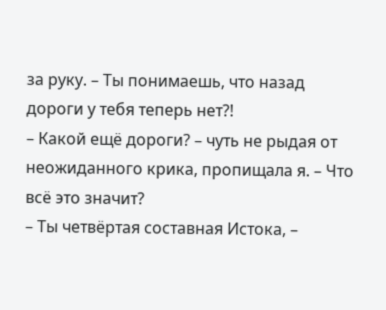за руку. – Ты понимаешь, что назад дороги у тебя теперь нет?!
– Какой ещё дороги? – чуть не рыдая от неожиданного крика, пропищала я. – Что всё это значит?
– Ты четвёртая составная Истока, –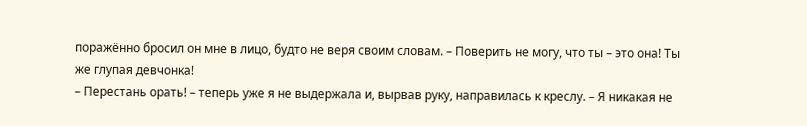поражённо бросил он мне в лицо, будто не веря своим словам. – Поверить не могу, что ты – это она! Ты же глупая девчонка!
– Перестань орать! – теперь уже я не выдержала и, вырвав руку, направилась к креслу. – Я никакая не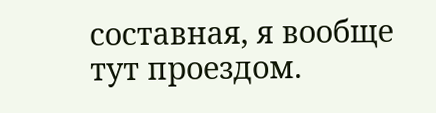составная, я вообще тут проездом.